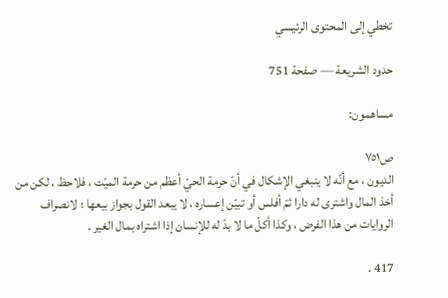تخطي إلى المحتوى الرئيسي

حدود الشريعة — صفحة 751

مساهمون:

ص٧٥١
الديون ، مع أنّه لا ينبغي الإشكال في أنّ حرمة الحيّ أعظم من حرمة الميّت ، فلاحظ ، لكن من أخذ المال واشترى له دارا ثمّ أفلس أو تبيّن إعساره ، لا يبعد القول بجواز بيعها ؛ لانصراف الروايات من هذا الفرض ، وكذا أكلّ ما لا بدّ له للإنسان إذا اشتراه بمال الغير .

417 .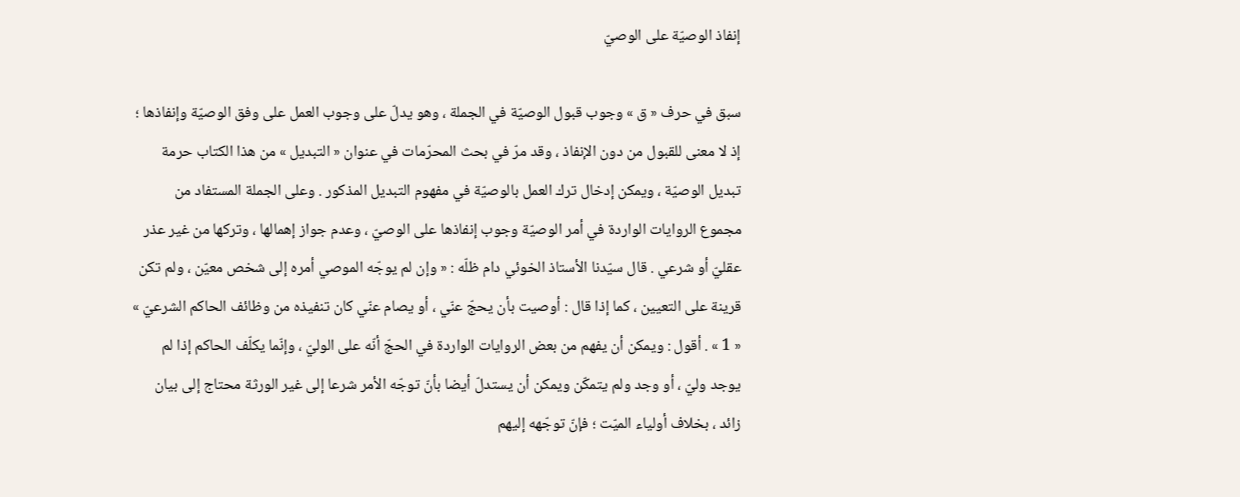إنفاذ الوصيّة على الوصيّ

سبق في حرف « ق » وجوب قبول الوصيّة في الجملة ، وهو يدلّ على وجوب العمل على وفق الوصيّة وإنفاذها ؛ إذ لا معنى للقبول من دون الإنفاذ ، وقد مرّ في بحث المحرّمات في عنوان « التبديل » من هذا الكتاب حرمة تبديل الوصيّة ، ويمكن إدخال ترك العمل بالوصيّة في مفهوم التبديل المذكور . وعلى الجملة المستفاد من مجموع الروايات الواردة في أمر الوصيّة وجوب إنفاذها على الوصيّ ، وعدم جواز إهمالها ، وتركها من غير عذر عقليّ أو شرعي . قال سيّدنا الأستاذ الخوئي دام ظلّه : « وإن لم يوجّه الموصي أمره إلى شخص معيّن ، ولم تكن قرينة على التعيين ، كما إذا قال : أوصيت بأن يحجّ عنّي ، أو يصام عنّي كان تنفيذه من وظائف الحاكم الشرعيّ » « 1 » . أقول : ويمكن أن يفهم من بعض الروايات الواردة في الحجّ أنّه على الوليّ ، وإنّما يكلّف الحاكم إذا لم يوجد وليّ ، أو وجد ولم يتمكّن ويمكن أن يستدلّ أيضا بأنّ توجّه الأمر شرعا إلى غير الورثة محتاج إلى بيان زائد ، بخلاف أولياء الميّت ؛ فإنّ توجّهه إليهم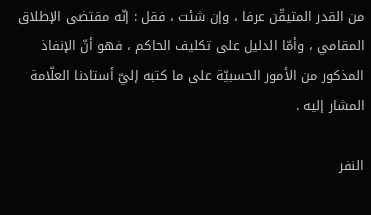من القدر المتيقّن عرفا ، وإن شئت ، فقل : إنّه مقتضى الإطلاق المقامي ، وأمّا الدليل على تكليف الحاكم ، فهو أنّ الإنفاذ المذكور من الأمور الحسبيّة على ما كتبه إليّ أستادنا العلّامة المشار إليه .

النفر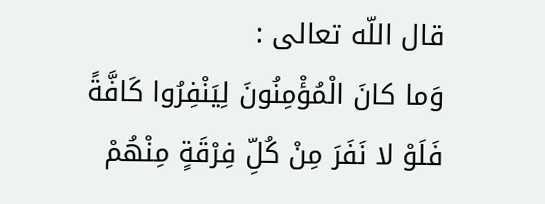قال اللّه تعالى :
وَما كانَ الْمُؤْمِنُونَ لِيَنْفِرُوا كَافَّةً فَلَوْ لا نَفَرَ مِنْ كُلِّ فِرْقَةٍ مِنْهُمْ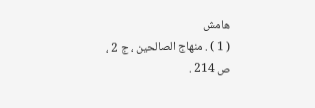هامش
( 1 ) . منهاج الصالحين ، ج 2 ، ص 214 .